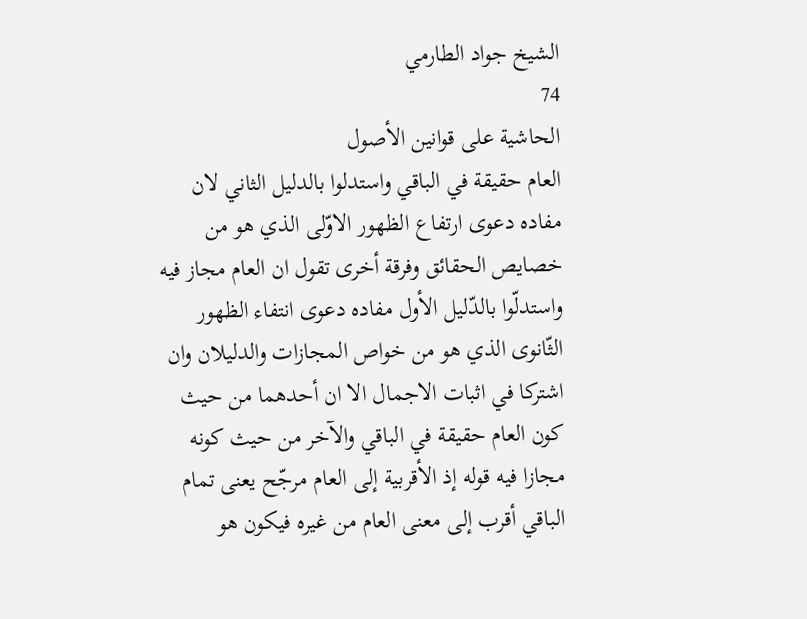الشيخ جواد الطارمي
74
الحاشية على قوانين الأصول
العام حقيقة في الباقي واستدلوا بالدليل الثاني لان مفاده دعوى ارتفاع الظهور الاوّلى الذي هو من خصايص الحقائق وفرقة أخرى تقول ان العام مجاز فيه واستدلّوا بالدّليل الأول مفاده دعوى انتفاء الظهور الثّانوى الذي هو من خواص المجازات والدليلان وان اشتركا في اثبات الاجمال الا ان أحدهما من حيث كون العام حقيقة في الباقي والآخر من حيث كونه مجازا فيه قوله إذ الأقربية إلى العام مرجّح يعنى تمام الباقي أقرب إلى معنى العام من غيره فيكون هو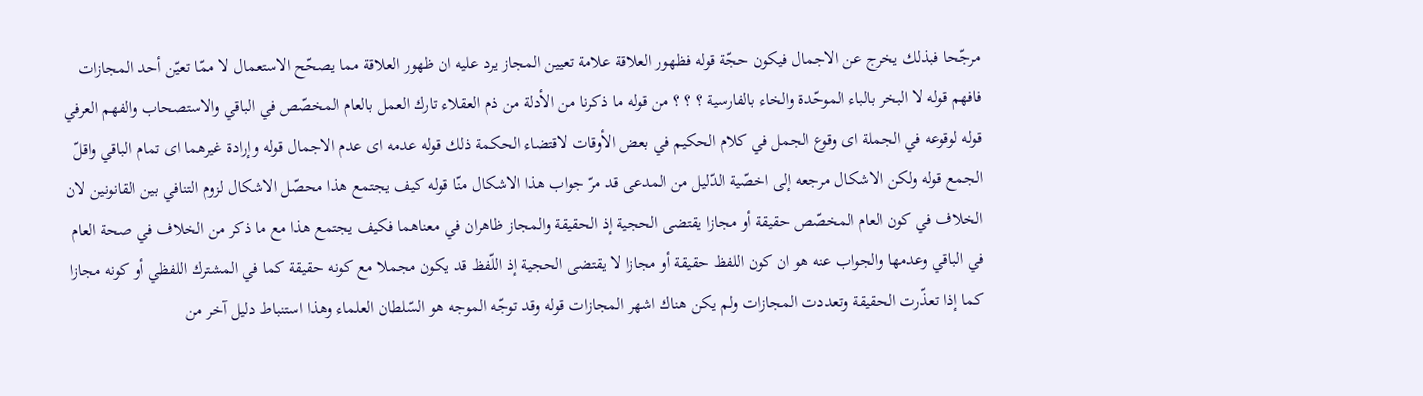مرجّحا فبذلك يخرج عن الاجمال فيكون حجّة قوله فظهور العلاقة علامة تعيين المجاز يرد عليه ان ظهور العلاقة مما يصحّح الاستعمال لا ممّا تعيّن أحد المجازات فافهم قوله لا البخر بالباء الموحّدة والخاء بالفارسية ؟ ؟ ؟ من قوله ما ذكرنا من الأدلة من ذم العقلاء تارك العمل بالعام المخصّص في الباقي والاستصحاب والفهم العرفي قوله لوقوعه في الجملة اى وقوع الجمل في كلام الحكيم في بعض الأوقات لاقتضاء الحكمة ذلك قوله عدمه اى عدم الاجمال قوله وإرادة غيرهما اى تمام الباقي واقلّ الجمع قوله ولكن الاشكال مرجعه إلى اخصّية الدّليل من المدعى قد مرّ جواب هذا الاشكال منّا قوله كيف يجتمع هذا محصّل الاشكال لزوم التنافي بين القانونين لان الخلاف في كون العام المخصّص حقيقة أو مجازا يقتضى الحجية إذ الحقيقة والمجاز ظاهران في معناهما فكيف يجتمع هذا مع ما ذكر من الخلاف في صحة العام في الباقي وعدمها والجواب عنه هو ان كون اللفظ حقيقة أو مجازا لا يقتضى الحجية إذ اللّفظ قد يكون مجملا مع كونه حقيقة كما في المشترك اللفظي أو كونه مجازا كما إذا تعذّرت الحقيقة وتعددت المجازات ولم يكن هناك اشهر المجازات قوله وقد توجّه الموجه هو السّلطان العلماء وهذا استنباط دليل آخر من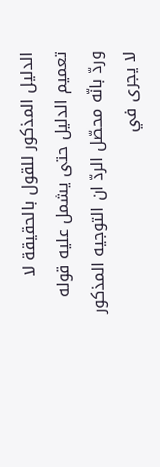الدليل المذكور للقول بالحقيقة لا تعميم الدليل حتى يشمل عليه قوله وردّ بانّه محصّل الردّ ان التوجيه المذكور لا يجرى في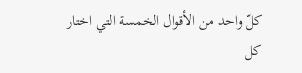كلّ واحد من الأقوال الخمسة التي اختار كل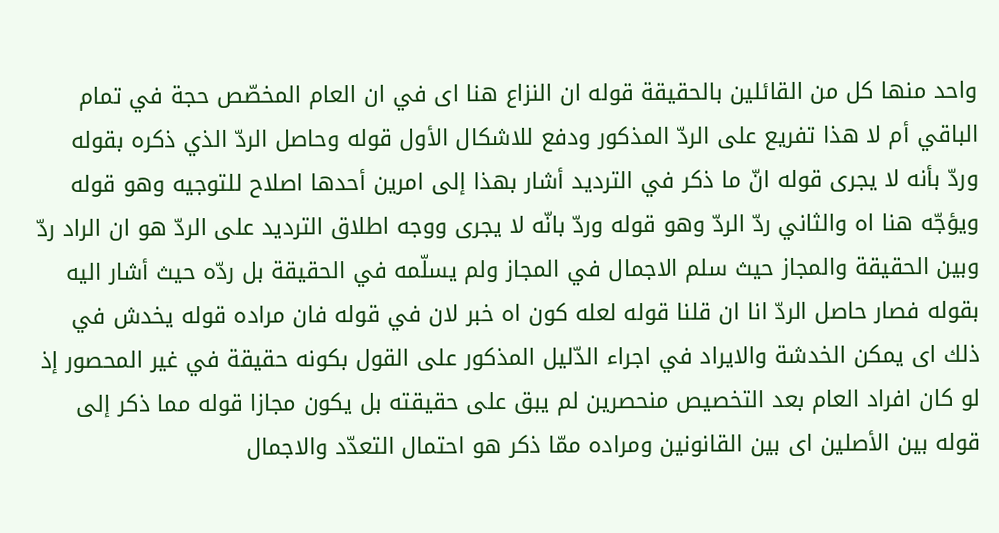واحد منها كل من القائلين بالحقيقة قوله ان النزاع هنا اى في ان العام المخصّص حجة في تمام الباقي أم لا هذا تفريع على الردّ المذكور ودفع للاشكال الأول قوله وحاصل الردّ الذي ذكره بقوله وردّ بأنه لا يجرى قوله انّ ما ذكر في الترديد أشار بهذا إلى امرين أحدها اصلاح للتوجيه وهو قوله ويؤجّه هنا اه والثاني ردّ الردّ وهو قوله وردّ بانّه لا يجرى ووجه اطلاق الترديد على الردّ هو ان الراد ردّ وبين الحقيقة والمجاز حيث سلم الاجمال في المجاز ولم يسلّمه في الحقيقة بل ردّه حيث أشار اليه بقوله فصار حاصل الردّ انا ان قلنا قوله لعله كون اه خبر لان في قوله فان مراده قوله يخدش في ذلك اى يمكن الخدشة والايراد في اجراء الدّليل المذكور على القول بكونه حقيقة في غير المحصور إذ لو كان افراد العام بعد التخصيص منحصرين لم يبق على حقيقته بل يكون مجازا قوله مما ذكر إلى قوله بين الأصلين اى بين القانونين ومراده ممّا ذكر هو احتمال التعدّد والاجمال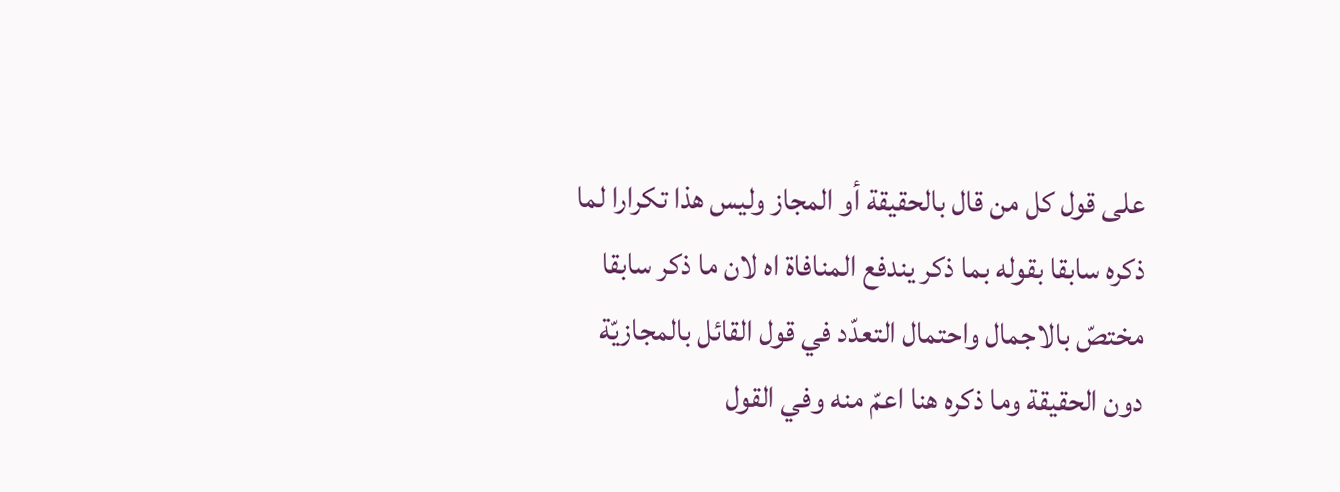على قول كل من قال بالحقيقة أو المجاز وليس هذا تكرارا لما ذكره سابقا بقوله بما ذكر يندفع المنافاة اه لان ما ذكر سابقا مختصّ بالاجمال واحتمال التعدّد في قول القائل بالمجازيّة دون الحقيقة وما ذكره هنا اعمّ منه وفي القول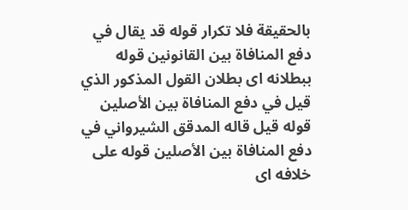بالحقيقة فلا تكرار قوله قد يقال في دفع المنافاة بين القانونين قوله ببطلانه اى بطلان القول المذكور الذي قيل في دفع المنافاة بين الأصلين قوله قيل قاله المدقق الشيرواني في دفع المنافاة بين الأصلين قوله على خلافه اى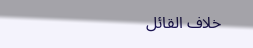خلاف القائل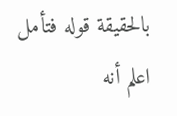بالحقيقة قوله فتأمل اعلم أنه